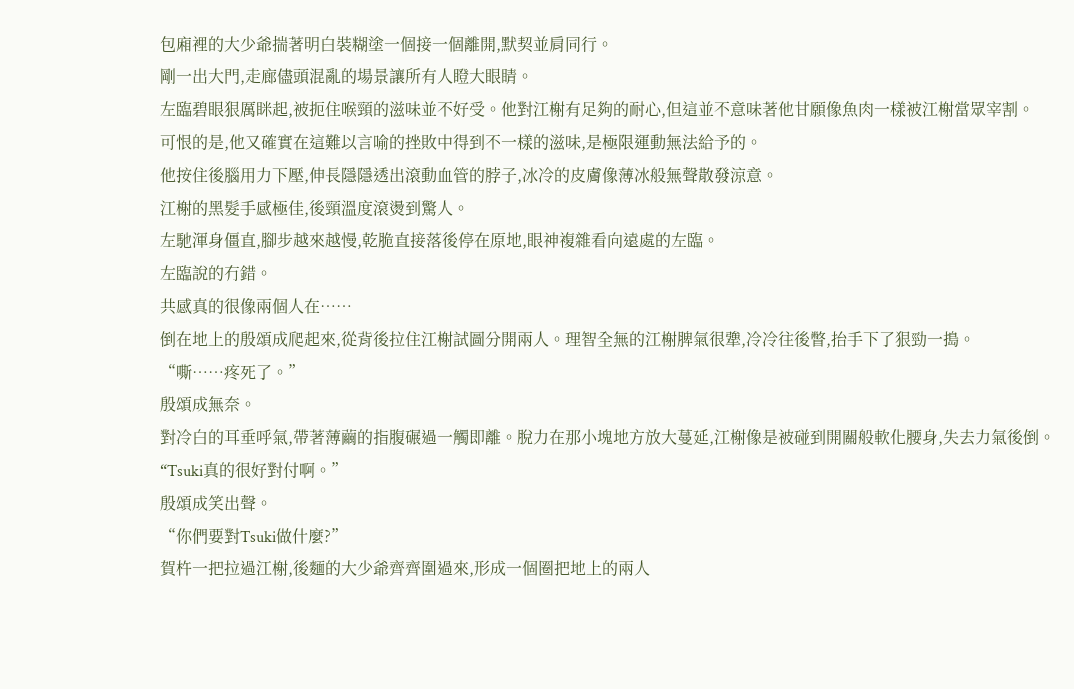包廂裡的大少爺揣著明白裝糊塗一個接一個離開,默契並肩同行。
剛一出大門,走廊儘頭混亂的場景讓所有人瞪大眼睛。
左臨碧眼狠厲眯起,被扼住喉頸的滋味並不好受。他對江榭有足夠的耐心,但這並不意味著他甘願像魚肉一樣被江榭當眾宰割。
可恨的是,他又確實在這難以言喻的挫敗中得到不一樣的滋味,是極限運動無法給予的。
他按住後腦用力下壓,伸長隱隱透出滾動血管的脖子,冰冷的皮膚像薄冰般無聲散發涼意。
江榭的黑髮手感極佳,後頸溫度滾燙到驚人。
左馳渾身僵直,腳步越來越慢,乾脆直接落後停在原地,眼神複雜看向遠處的左臨。
左臨說的冇錯。
共感真的很像兩個人在……
倒在地上的殷頌成爬起來,從背後拉住江榭試圖分開兩人。理智全無的江榭脾氣很犟,冷冷往後瞥,抬手下了狠勁一搗。
“嘶……疼死了。”
殷頌成無奈。
對冷白的耳垂呼氣,帶著薄繭的指腹碾過一觸即離。脫力在那小塊地方放大蔓延,江榭像是被碰到開關般軟化腰身,失去力氣後倒。
“Tsuki真的很好對付啊。”
殷頌成笑出聲。
“你們要對Tsuki做什麼?”
賀杵一把拉過江榭,後麵的大少爺齊齊圍過來,形成一個圈把地上的兩人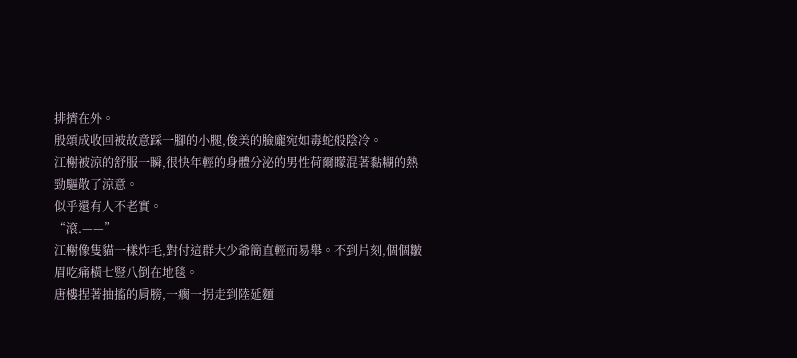排擠在外。
殷頌成收回被故意踩一腳的小腿,俊美的臉龐宛如毒蛇般陰冷。
江榭被涼的舒服一瞬,很快年輕的身體分泌的男性荷爾矇混著黏糊的熱勁驅散了涼意。
似乎還有人不老實。
“滾.——”
江榭像隻貓一樣炸毛,對付這群大少爺簡直輕而易舉。不到片刻,個個皺眉吃痛橫七豎八倒在地毯。
唐樓捏著抽搐的肩膀,一瘸一拐走到陸延麵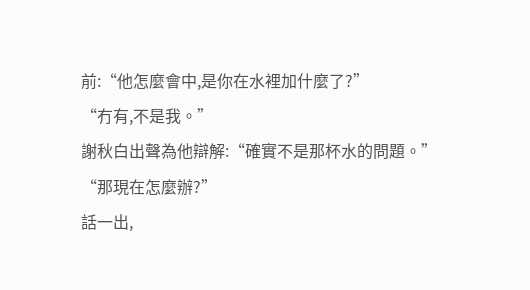前:“他怎麼會中,是你在水裡加什麼了?”
“冇有,不是我。”
謝秋白出聲為他辯解:“確實不是那杯水的問題。”
“那現在怎麼辦?”
話一出,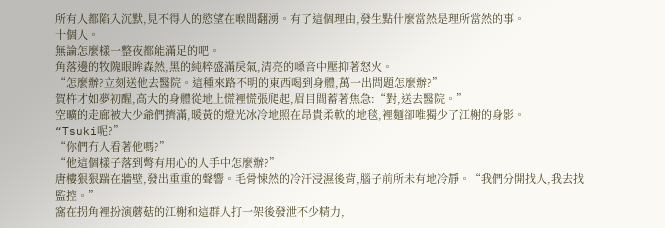所有人都陷入沉默,見不得人的慾望在喉間翻湧。有了這個理由,發生點什麼當然是理所當然的事。
十個人。
無論怎麼樣一整夜都能滿足的吧。
角落邊的牧隗眼眸森然,黑的純粹盛滿戾氣,清亮的嗓音中壓抑著怒火。
“怎麼辦?立刻送他去醫院。這種來路不明的東西喝到身體,萬一出問題怎麼辦?”
賀杵才如夢初醒,高大的身體從地上慌裡慌張爬起,眉目間蓄著焦急:“對,送去醫院。”
空曠的走廊被大少爺們擠滿,暖黃的燈光冰冷地照在昂貴柔軟的地毯,裡麵卻唯獨少了江榭的身影。
“Tsuki呢?”
“你們冇人看著他嗎?”
“他這個樣子落到彆有用心的人手中怎麼辦?”
唐樓狠狠踹在牆壁,發出重重的聲響。毛骨悚然的冷汗浸濕後背,腦子前所未有地冷靜。“我們分開找人,我去找監控。”
窩在拐角裡扮演蘑菇的江榭和這群人打一架後發泄不少精力,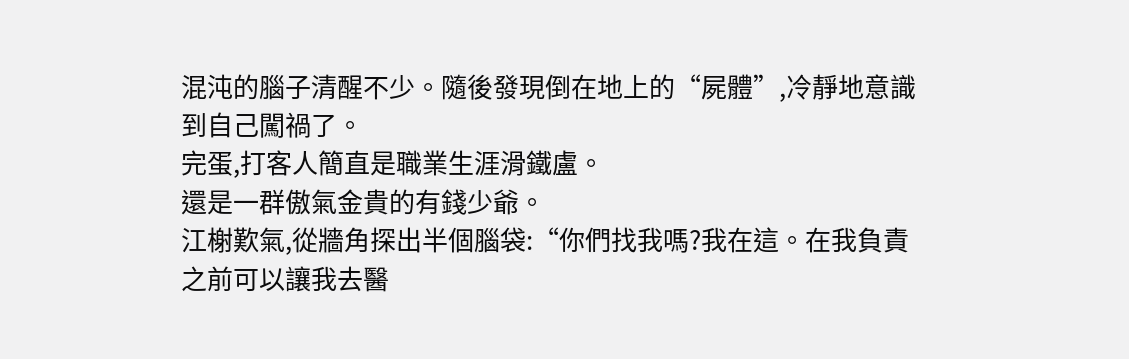混沌的腦子清醒不少。隨後發現倒在地上的“屍體”,冷靜地意識到自己闖禍了。
完蛋,打客人簡直是職業生涯滑鐵盧。
還是一群傲氣金貴的有錢少爺。
江榭歎氣,從牆角探出半個腦袋:“你們找我嗎?我在這。在我負責之前可以讓我去醫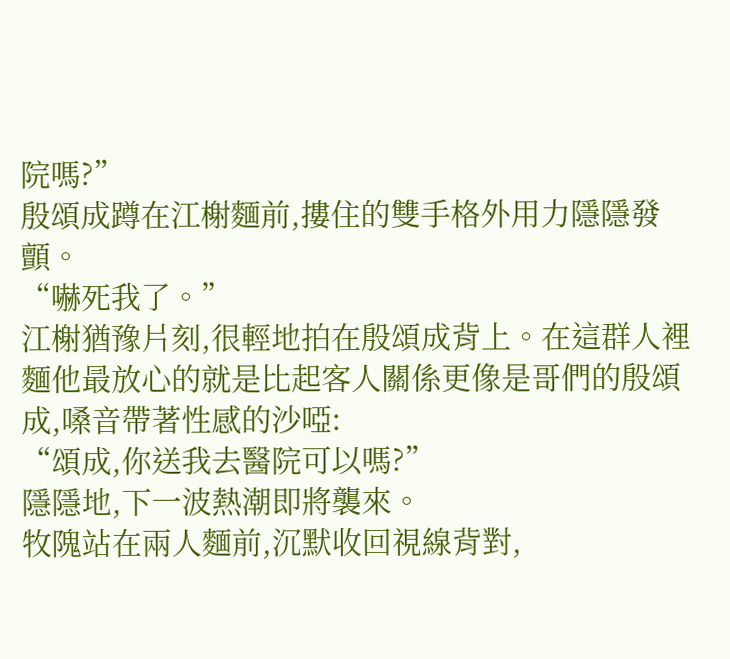院嗎?”
殷頌成蹲在江榭麵前,摟住的雙手格外用力隱隱發顫。
“嚇死我了。”
江榭猶豫片刻,很輕地拍在殷頌成背上。在這群人裡麵他最放心的就是比起客人關係更像是哥們的殷頌成,嗓音帶著性感的沙啞:
“頌成,你送我去醫院可以嗎?”
隱隱地,下一波熱潮即將襲來。
牧隗站在兩人麵前,沉默收回視線背對,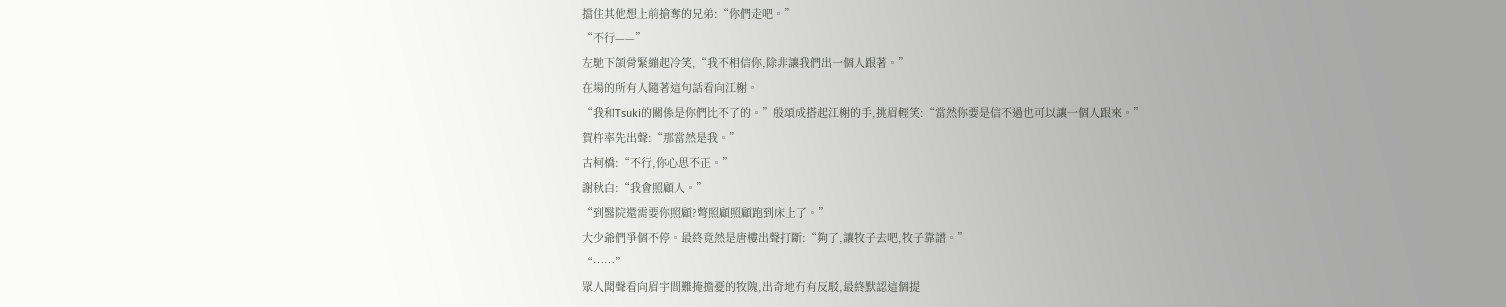擋住其他想上前搶奪的兄弟:“你們走吧。”
“不行——”
左馳下頜骨緊繃起冷笑,“我不相信你,除非讓我們出一個人跟著。”
在場的所有人隨著這句話看向江榭。
“我和Tsuki的關係是你們比不了的。”殷頌成搭起江榭的手,挑眉輕笑:“當然你要是信不過也可以讓一個人跟來。”
賀杵率先出聲:“那當然是我。”
古柯橋:“不行,你心思不正。”
謝秋白:“我會照顧人。”
“到醫院還需要你照顧?彆照顧照顧跑到床上了。”
大少爺們爭個不停。最終竟然是唐樓出聲打斷:“夠了,讓牧子去吧,牧子靠譜。”
“……”
眾人聞聲看向眉宇間難掩擔憂的牧隗,出奇地冇有反駁,最終默認這個提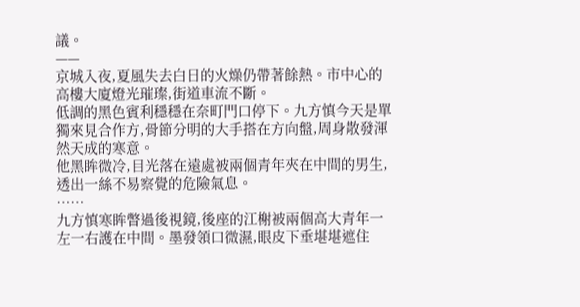議。
——
京城入夜,夏風失去白日的火燥仍帶著餘熱。市中心的高樓大廈燈光璀璨,街道車流不斷。
低調的黑色賓利穩穩在奈町門口停下。九方慎今天是單獨來見合作方,骨節分明的大手搭在方向盤,周身散發渾然天成的寒意。
他黑眸微冷,目光落在遠處被兩個青年夾在中間的男生,透出一絲不易察覺的危險氣息。
……
九方慎寒眸瞥過後視鏡,後座的江榭被兩個高大青年一左一右護在中間。墨發領口微濕,眼皮下垂堪堪遮住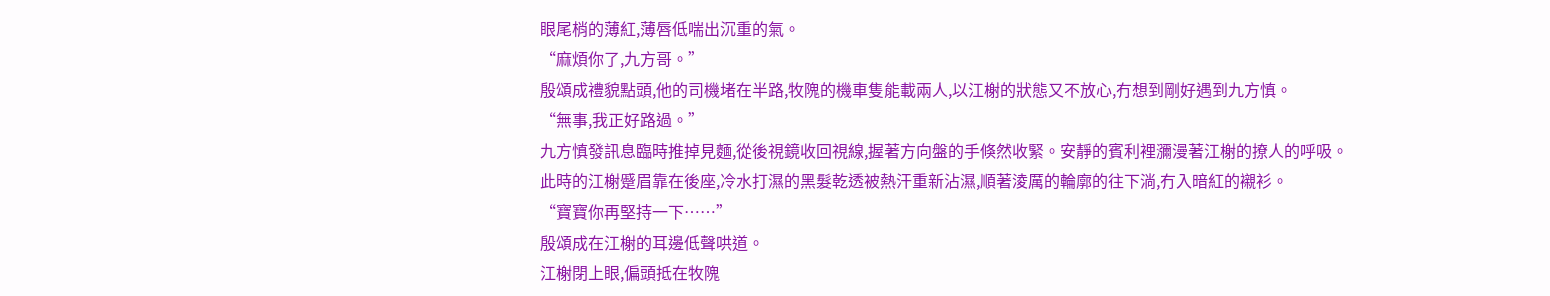眼尾梢的薄紅,薄唇低喘出沉重的氣。
“麻煩你了,九方哥。”
殷頌成禮貌點頭,他的司機堵在半路,牧隗的機車隻能載兩人,以江榭的狀態又不放心,冇想到剛好遇到九方慎。
“無事,我正好路過。”
九方慎發訊息臨時推掉見麵,從後視鏡收回視線,握著方向盤的手倏然收緊。安靜的賓利裡瀰漫著江榭的撩人的呼吸。
此時的江榭蹙眉靠在後座,冷水打濕的黑髮乾透被熱汗重新沾濕,順著淩厲的輪廓的往下淌,冇入暗紅的襯衫。
“寶寶你再堅持一下……”
殷頌成在江榭的耳邊低聲哄道。
江榭閉上眼,偏頭抵在牧隗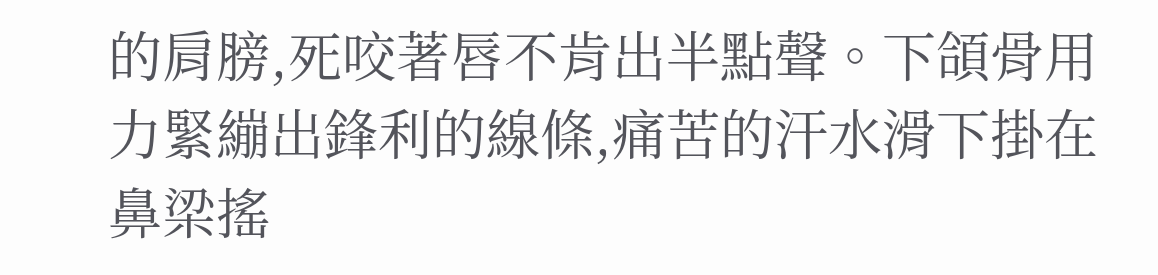的肩膀,死咬著唇不肯出半點聲。下頜骨用力緊繃出鋒利的線條,痛苦的汗水滑下掛在鼻梁搖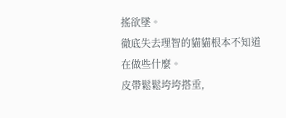搖欲墜。
徹底失去理智的貓貓根本不知道在做些什麼。
皮帶鬆鬆垮垮搭垂,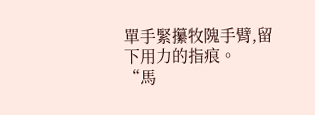單手緊攥牧隗手臂,留下用力的指痕。
“馬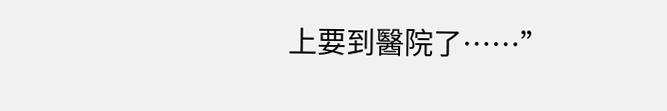上要到醫院了……”